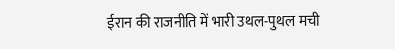ईरान की राजनीति में भारी उथल-पुथल मची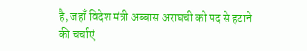है, जहाँ विदेश मंत्री अब्बास अराघची को पद से हटाने की चर्चाएं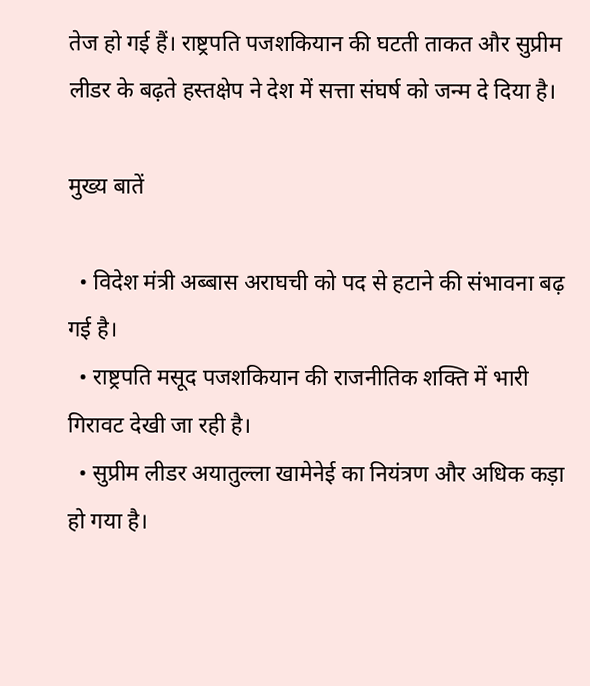तेज हो गई हैं। राष्ट्रपति पजशकियान की घटती ताकत और सुप्रीम लीडर के बढ़ते हस्तक्षेप ने देश में सत्ता संघर्ष को जन्म दे दिया है।

मुख्य बातें

  • विदेश मंत्री अब्बास अराघची को पद से हटाने की संभावना बढ़ गई है।
  • राष्ट्रपति मसूद पजशकियान की राजनीतिक शक्ति में भारी गिरावट देखी जा रही है।
  • सुप्रीम लीडर अयातुल्ला खामेनेई का नियंत्रण और अधिक कड़ा हो गया है।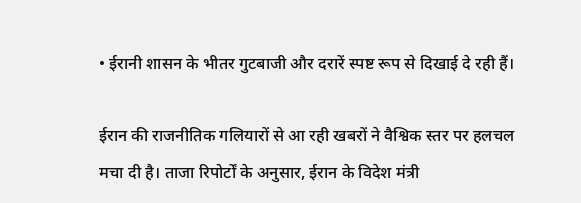• ईरानी शासन के भीतर गुटबाजी और दरारें स्पष्ट रूप से दिखाई दे रही हैं।

ईरान की राजनीतिक गलियारों से आ रही खबरों ने वैश्विक स्तर पर हलचल मचा दी है। ताजा रिपोर्टों के अनुसार, ईरान के विदेश मंत्री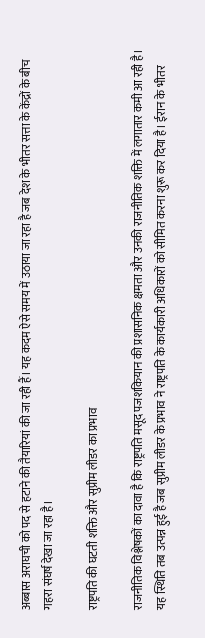अब्बास अराघची को पद से हटाने की तैयारियां की जा रही हैं। यह कदम ऐसे समय में उठाया जा रहा है जब देश के भीतर सत्ता के केंद्रों के बीच गहरा संघर्ष देखा जा रहा है।

राष्ट्रपति की घटती शक्ति और सुप्रीम लीडर का प्रभाव

राजनीतिक विश्लेषकों का दावा है कि राष्ट्रपति मसूद पजशकियान की प्रशासनिक क्षमता और उनकी राजनीतिक शक्ति में लगातार कमी आ रही है। यह स्थिति तब उत्पन्न हुई है जब सुप्रीम लीडर के प्रभाव ने राष्ट्रपति के कार्यकारी अधिकारों को सीमित करना शुरू कर दिया है। ईरान के भीतर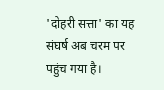'दोहरी सत्ता' का यह संघर्ष अब चरम पर पहुंच गया है।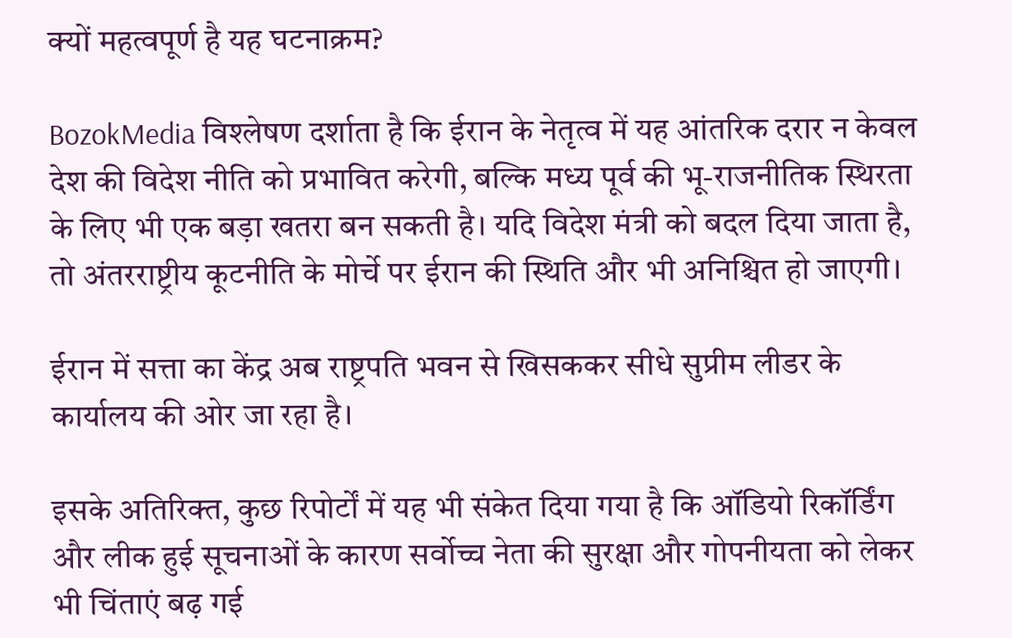क्यों महत्वपूर्ण है यह घटनाक्रम?

BozokMedia विश्लेषण दर्शाता है कि ईरान के नेतृत्व में यह आंतरिक दरार न केवल देश की विदेश नीति को प्रभावित करेगी, बल्कि मध्य पूर्व की भू-राजनीतिक स्थिरता के लिए भी एक बड़ा खतरा बन सकती है। यदि विदेश मंत्री को बदल दिया जाता है, तो अंतरराष्ट्रीय कूटनीति के मोर्चे पर ईरान की स्थिति और भी अनिश्चित हो जाएगी।

ईरान में सत्ता का केंद्र अब राष्ट्रपति भवन से खिसककर सीधे सुप्रीम लीडर के कार्यालय की ओर जा रहा है।

इसके अतिरिक्त, कुछ रिपोर्टों में यह भी संकेत दिया गया है कि ऑडियो रिकॉर्डिंग और लीक हुई सूचनाओं के कारण सर्वोच्च नेता की सुरक्षा और गोपनीयता को लेकर भी चिंताएं बढ़ गई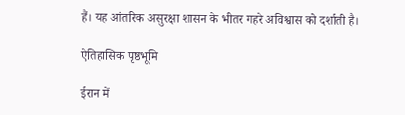हैं। यह आंतरिक असुरक्षा शासन के भीतर गहरे अविश्वास को दर्शाती है।

ऐतिहासिक पृष्ठभूमि

ईरान में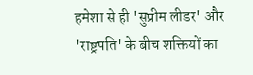हमेशा से ही 'सुप्रीम लीडर' और 'राष्ट्रपति' के बीच शक्तियों का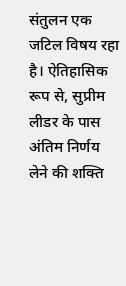संतुलन एक जटिल विषय रहा है। ऐतिहासिक रूप से, सुप्रीम लीडर के पास अंतिम निर्णय लेने की शक्ति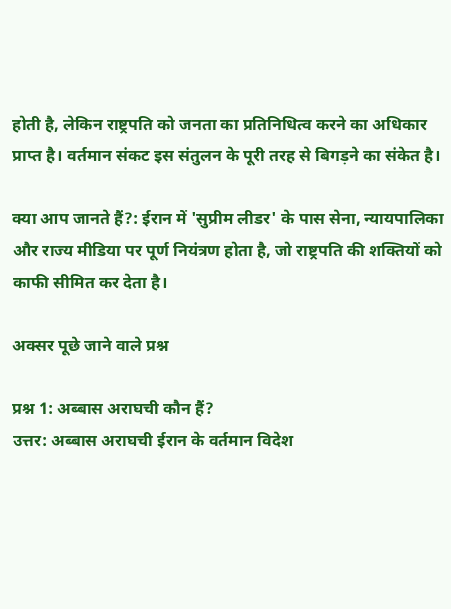होती है, लेकिन राष्ट्रपति को जनता का प्रतिनिधित्व करने का अधिकार प्राप्त है। वर्तमान संकट इस संतुलन के पूरी तरह से बिगड़ने का संकेत है।

क्या आप जानते हैं?: ईरान में 'सुप्रीम लीडर' के पास सेना, न्यायपालिका और राज्य मीडिया पर पूर्ण नियंत्रण होता है, जो राष्ट्रपति की शक्तियों को काफी सीमित कर देता है।

अक्सर पूछे जाने वाले प्रश्न

प्रश्न 1: अब्बास अराघची कौन हैं?
उत्तर: अब्बास अराघची ईरान के वर्तमान विदेश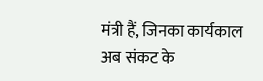मंत्री हैं, जिनका कार्यकाल अब संकट के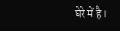घेरे में है।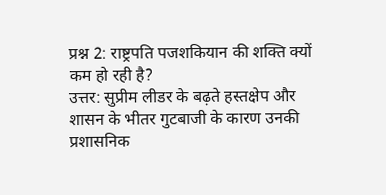प्रश्न 2: राष्ट्रपति पजशकियान की शक्ति क्यों कम हो रही है?
उत्तर: सुप्रीम लीडर के बढ़ते हस्तक्षेप और शासन के भीतर गुटबाजी के कारण उनकी प्रशासनिक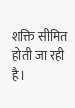शक्ति सीमित होती जा रही है।